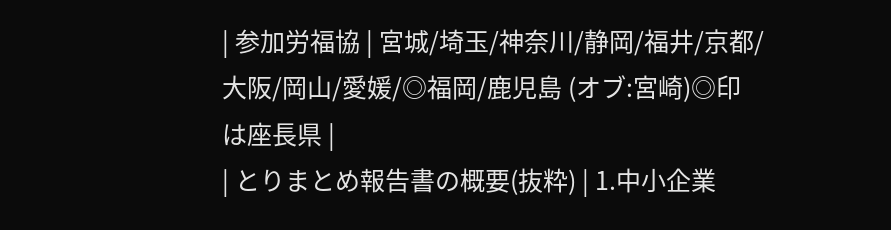| 参加労福協 | 宮城/埼玉/神奈川/静岡/福井/京都/大阪/岡山/愛媛/◎福岡/鹿児島 (オブ:宮崎)◎印は座長県 |
| とりまとめ報告書の概要(抜粋) | 1.中小企業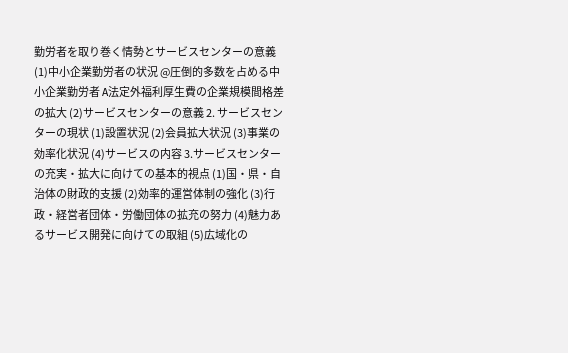勤労者を取り巻く情勢とサービスセンターの意義 (1)中小企業勤労者の状況 @圧倒的多数を占める中小企業勤労者 A法定外福利厚生費の企業規模間格差の拡大 (2)サービスセンターの意義 2. サービスセンターの現状 (1)設置状況 (2)会員拡大状況 (3)事業の効率化状況 (4)サービスの内容 3.サービスセンターの充実・拡大に向けての基本的視点 (1)国・県・自治体の財政的支援 (2)効率的運営体制の強化 (3)行政・経営者団体・労働団体の拡充の努力 (4)魅力あるサービス開発に向けての取組 (5)広域化の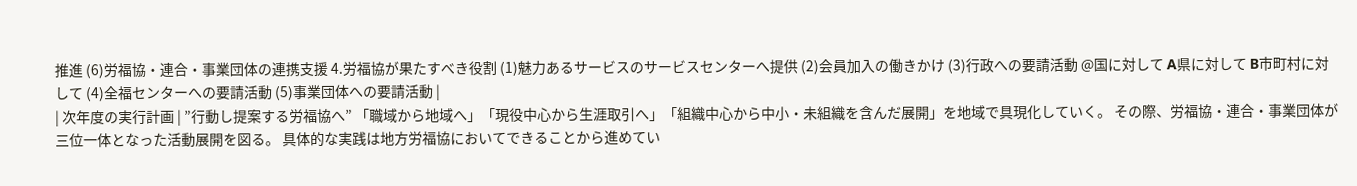推進 (6)労福協・連合・事業団体の連携支援 4.労福協が果たすべき役割 (1)魅力あるサービスのサービスセンターへ提供 (2)会員加入の働きかけ (3)行政への要請活動 @国に対して A県に対して B市町村に対して (4)全福センターへの要請活動 (5)事業団体への要請活動 |
| 次年度の実行計画 | ”行動し提案する労福協へ” 「職域から地域へ」「現役中心から生涯取引へ」「組織中心から中小・未組織を含んだ展開」を地域で具現化していく。 その際、労福協・連合・事業団体が三位一体となった活動展開を図る。 具体的な実践は地方労福協においてできることから進めてい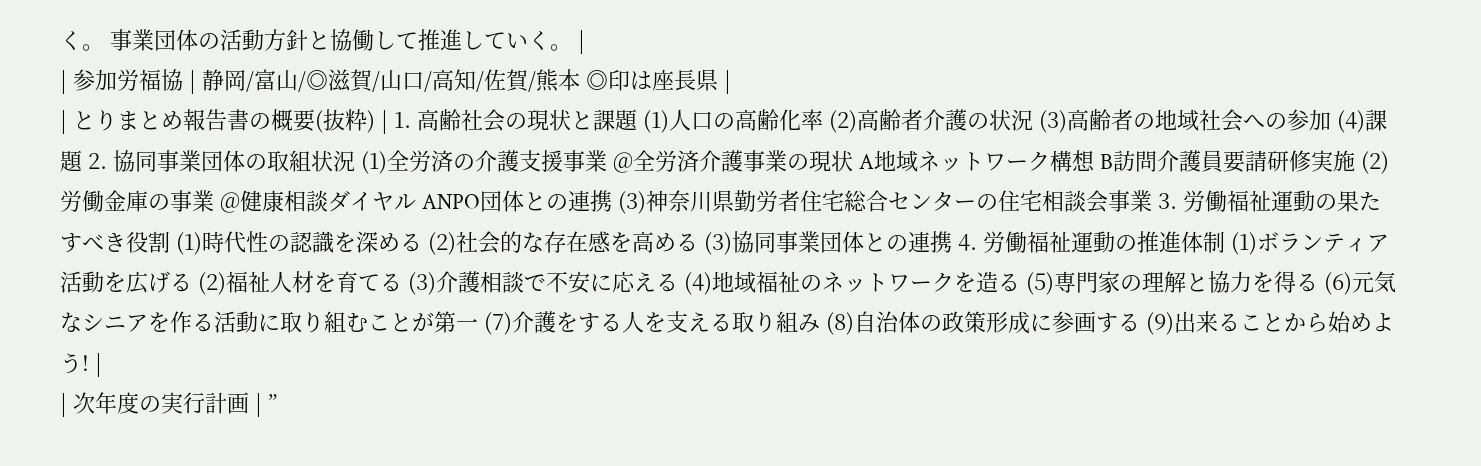く。 事業団体の活動方針と協働して推進していく。 |
| 参加労福協 | 静岡/富山/◎滋賀/山口/高知/佐賀/熊本 ◎印は座長県 |
| とりまとめ報告書の概要(抜粋) | 1. 高齢社会の現状と課題 (1)人口の高齢化率 (2)高齢者介護の状況 (3)高齢者の地域社会への参加 (4)課題 2. 協同事業団体の取組状況 (1)全労済の介護支援事業 @全労済介護事業の現状 A地域ネットワーク構想 B訪問介護員要請研修実施 (2)労働金庫の事業 @健康相談ダイヤル ANPO団体との連携 (3)神奈川県勤労者住宅総合センターの住宅相談会事業 3. 労働福祉運動の果たすべき役割 (1)時代性の認識を深める (2)社会的な存在感を高める (3)協同事業団体との連携 4. 労働福祉運動の推進体制 (1)ボランティア活動を広げる (2)福祉人材を育てる (3)介護相談で不安に応える (4)地域福祉のネットワークを造る (5)専門家の理解と協力を得る (6)元気なシニアを作る活動に取り組むことが第一 (7)介護をする人を支える取り組み (8)自治体の政策形成に参画する (9)出来ることから始めよう! |
| 次年度の実行計画 | ”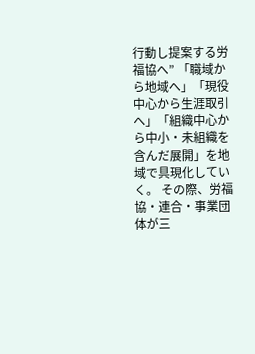行動し提案する労福協へ” 「職域から地域へ」「現役中心から生涯取引へ」「組織中心から中小・未組織を含んだ展開」を地域で具現化していく。 その際、労福協・連合・事業団体が三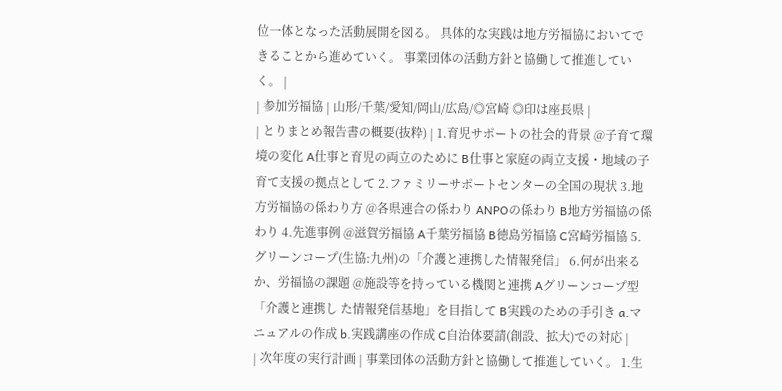位一体となった活動展開を図る。 具体的な実践は地方労福協においてできることから進めていく。 事業団体の活動方針と協働して推進していく。 |
| 参加労福協 | 山形/千葉/愛知/岡山/広島/◎宮崎 ◎印は座長県 |
| とりまとめ報告書の概要(抜粋) | 1.育児サポートの社会的背景 @子育て環境の変化 A仕事と育児の両立のために B仕事と家庭の両立支援・地域の子育て支援の拠点として 2.ファミリーサポートセンターの全国の現状 3.地方労福協の係わり方 @各県連合の係わり ANPOの係わり B地方労福協の係わり 4.先進事例 @滋賀労福協 A千葉労福協 B徳島労福協 C宮崎労福協 5.グリーンコープ(生協:九州)の「介護と連携した情報発信」 6.何が出来るか、労福協の課題 @施設等を持っている機関と連携 Aグリーンコープ型「介護と連携し た情報発信基地」を目指して B実践のための手引き a.マニュアルの作成 b.実践講座の作成 C自治体要請(創設、拡大)での対応 |
| 次年度の実行計画 | 事業団体の活動方針と協働して推進していく。 1.生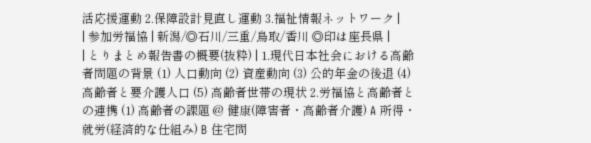活応援運動 2.保障設計見直し運動 3.福祉情報ネットワーク |
| 参加労福協 | 新潟/◎石川/三重/鳥取/香川 ◎印は座長県 |
| とりまとめ報告書の概要(抜粋) | 1.現代日本社会における高齢者問題の背景 (1) 人口動向 (2) 資産動向 (3) 公的年金の後退 (4) 高齢者と要介護人口 (5) 高齢者世帯の現状 2.労福協と高齢者との連携 (1) 高齢者の課題 @ 健康(障害者・高齢者介護) A 所得・就労(経済的な仕組み) B 住宅問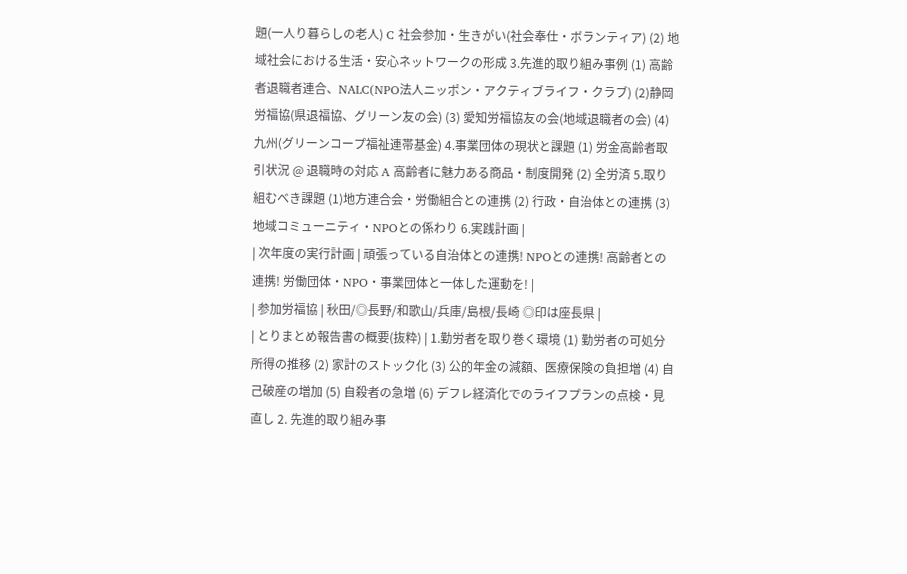題(一人り暮らしの老人) C 社会参加・生きがい(社会奉仕・ボランティア) (2) 地域社会における生活・安心ネットワークの形成 3.先進的取り組み事例 (1) 高齢者退職者連合、NALC(NPO法人ニッポン・アクティブライフ・クラブ) (2)静岡労福協(県退福協、グリーン友の会) (3) 愛知労福協友の会(地域退職者の会) (4) 九州(グリーンコープ福祉連帯基金) 4.事業団体の現状と課題 (1) 労金高齢者取引状況 @ 退職時の対応 A 高齢者に魅力ある商品・制度開発 (2) 全労済 5.取り組むべき課題 (1)地方連合会・労働組合との連携 (2) 行政・自治体との連携 (3) 地域コミューニティ・NPOとの係わり 6.実践計画 |
| 次年度の実行計画 | 頑張っている自治体との連携! NPOとの連携! 高齢者との連携! 労働団体・NPO・事業団体と一体した運動を! |
| 参加労福協 | 秋田/◎長野/和歌山/兵庫/島根/長崎 ◎印は座長県 |
| とりまとめ報告書の概要(抜粋) | 1.勤労者を取り巻く環境 (1) 勤労者の可処分所得の推移 (2) 家計のストック化 (3) 公的年金の減額、医療保険の負担増 (4) 自己破産の増加 (5) 自殺者の急増 (6) デフレ経済化でのライフプランの点検・見直し 2. 先進的取り組み事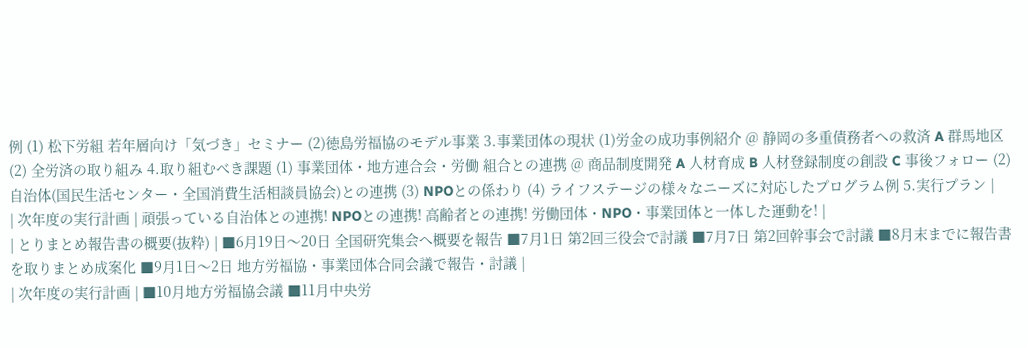例 (1) 松下労組 若年層向け「気づき」セミナー (2)徳島労福協のモデル事業 3.事業団体の現状 (1)労金の成功事例紹介 @ 静岡の多重債務者への救済 A 群馬地区 (2) 全労済の取り組み 4.取り組むべき課題 (1) 事業団体・地方連合会・労働 組合との連携 @ 商品制度開発 A 人材育成 B 人材登録制度の創設 C 事後フォロー (2) 自治体(国民生活センター・全国消費生活相談員協会)との連携 (3) NPOとの係わり (4) ライフステージの様々なニーズに対応したプログラム例 5.実行プラン |
| 次年度の実行計画 | 頑張っている自治体との連携! NPOとの連携! 高齢者との連携! 労働団体・NPO・事業団体と一体した運動を! |
| とりまとめ報告書の概要(抜粋) | ■6月19日〜20日 全国研究集会へ概要を報告 ■7月1日 第2回三役会で討議 ■7月7日 第2回幹事会で討議 ■8月末までに報告書を取りまとめ成案化 ■9月1日〜2日 地方労福協・事業団体合同会議で報告・討議 |
| 次年度の実行計画 | ■10月地方労福協会議 ■11月中央労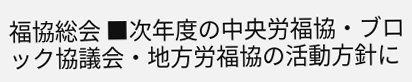福協総会 ■次年度の中央労福協・ブロック協議会・地方労福協の活動方針に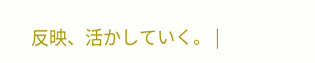反映、活かしていく。 |